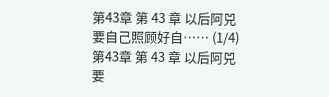第43章 第 43 章 以后阿兕要自己照顾好自…… (1/4)
第43章 第 43 章 以后阿兕要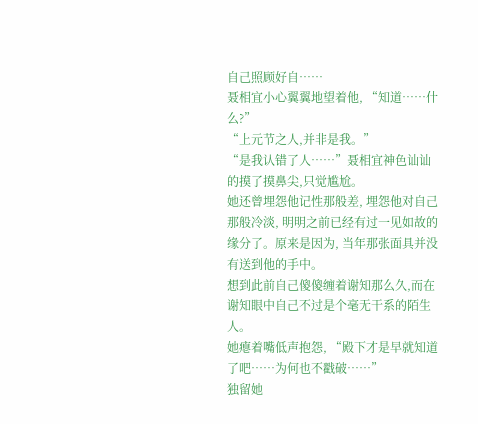自己照顾好自……
聂相宜小心翼翼地望着他, “知道……什么?”
“上元节之人,并非是我。”
“是我认错了人……”聂相宜神色讪讪的摸了摸鼻尖,只觉尴尬。
她还曾埋怨他记性那般差, 埋怨他对自己那般冷淡, 明明之前已经有过一见如故的缘分了。原来是因为, 当年那张面具并没有送到他的手中。
想到此前自己傻傻缠着谢知那么久,而在谢知眼中自己不过是个毫无干系的陌生人。
她瘪着嘴低声抱怨, “殿下才是早就知道了吧……为何也不戳破……”
独留她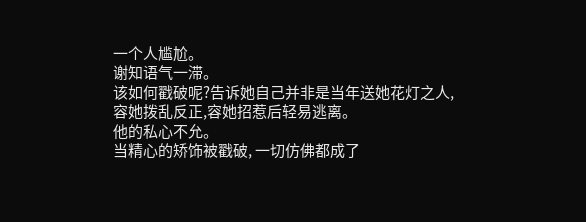一个人尴尬。
谢知语气一滞。
该如何戳破呢?告诉她自己并非是当年送她花灯之人, 容她拨乱反正,容她招惹后轻易逃离。
他的私心不允。
当精心的矫饰被戳破, 一切仿佛都成了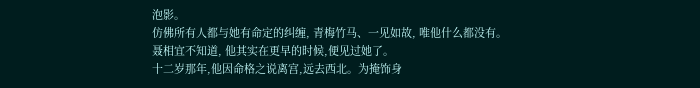泡影。
仿佛所有人都与她有命定的纠缠, 青梅竹马、一见如故, 唯他什么都没有。
聂相宜不知道, 他其实在更早的时候,便见过她了。
十二岁那年,他因命格之说离宫,远去西北。为掩饰身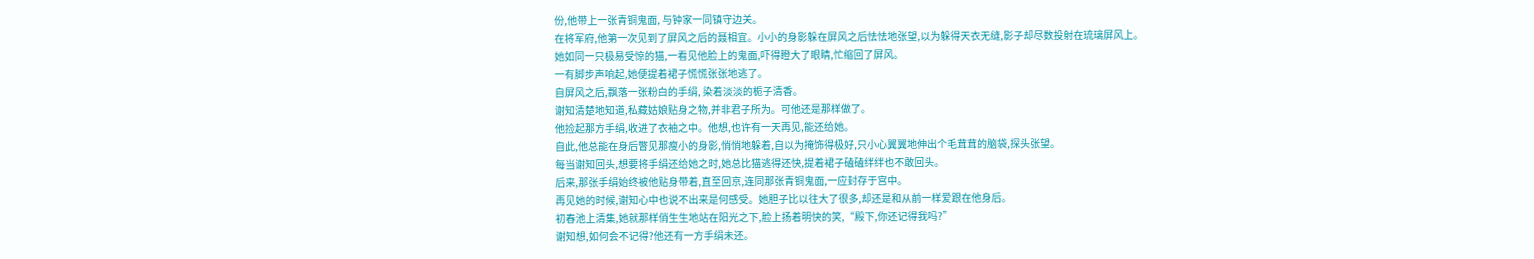份,他带上一张青铜鬼面, 与钟家一同镇守边关。
在将军府,他第一次见到了屏风之后的聂相宜。小小的身影躲在屏风之后怯怯地张望,以为躲得天衣无缝,影子却尽数投射在琉璃屏风上。
她如同一只极易受惊的猫,一看见他脸上的鬼面,吓得瞪大了眼睛,忙缩回了屏风。
一有脚步声响起,她便提着裙子慌慌张张地逃了。
自屏风之后,飘落一张粉白的手绢, 染着淡淡的栀子清香。
谢知清楚地知道,私藏姑娘贴身之物,并非君子所为。可他还是那样做了。
他捡起那方手绢,收进了衣袖之中。他想,也许有一天再见,能还给她。
自此,他总能在身后瞥见那瘦小的身影,悄悄地躲着,自以为掩饰得极好,只小心翼翼地伸出个毛茸茸的脑袋,探头张望。
每当谢知回头,想要将手绢还给她之时,她总比猫逃得还快,提着裙子磕磕绊绊也不敢回头。
后来,那张手绢始终被他贴身带着,直至回京,连同那张青铜鬼面,一应封存于宫中。
再见她的时候,谢知心中也说不出来是何感受。她胆子比以往大了很多,却还是和从前一样爱跟在他身后。
初春池上清集,她就那样俏生生地站在阳光之下,脸上扬着明快的笑,“殿下,你还记得我吗?”
谢知想,如何会不记得?他还有一方手绢未还。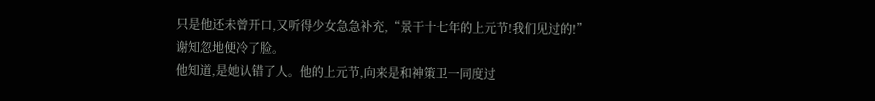只是他还未曾开口,又听得少女急急补充,“景干十七年的上元节!我们见过的!”
谢知忽地便冷了脸。
他知道,是她认错了人。他的上元节,向来是和神策卫一同度过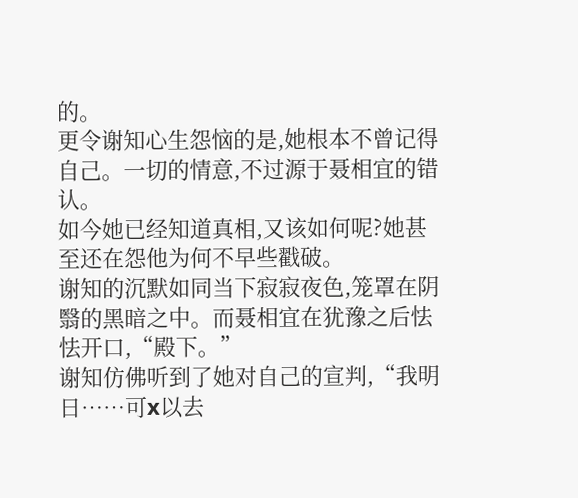的。
更令谢知心生怨恼的是,她根本不曾记得自己。一切的情意,不过源于聂相宜的错认。
如今她已经知道真相,又该如何呢?她甚至还在怨他为何不早些戳破。
谢知的沉默如同当下寂寂夜色,笼罩在阴翳的黑暗之中。而聂相宜在犹豫之后怯怯开口,“殿下。”
谢知仿佛听到了她对自己的宣判,“我明日……可x以去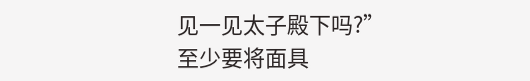见一见太子殿下吗?”
至少要将面具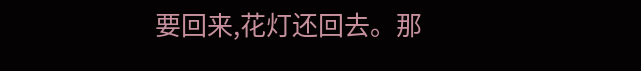要回来,花灯还回去。那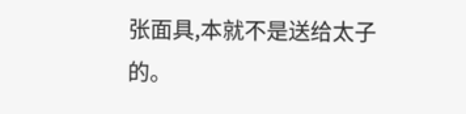张面具,本就不是送给太子的。